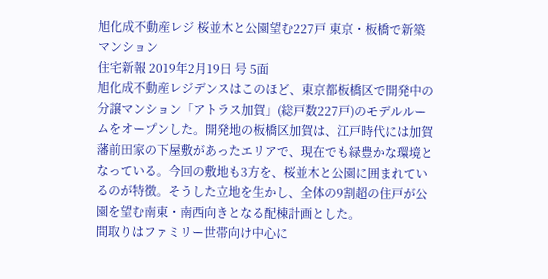旭化成不動産レジ 桜並木と公園望む227戸 東京・板橋で新築マンション
住宅新報 2019年2月19日 号 5面
旭化成不動産レジデンスはこのほど、東京都板橋区で開発中の分譲マンション「アトラス加賀」(総戸数227戸)のモデルルームをオープンした。開発地の板橋区加賀は、江戸時代には加賀藩前田家の下屋敷があったエリアで、現在でも緑豊かな環境となっている。今回の敷地も3方を、桜並木と公園に囲まれているのが特徴。そうした立地を生かし、全体の9割超の住戸が公園を望む南東・南西向きとなる配棟計画とした。
間取りはファミリー世帯向け中心に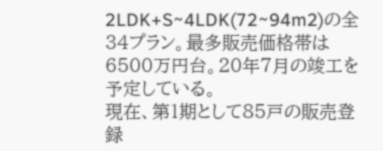2LDK+S~4LDK(72~94m2)の全34プラン。最多販売価格帯は6500万円台。20年7月の竣工を予定している。
現在、第1期として85戸の販売登録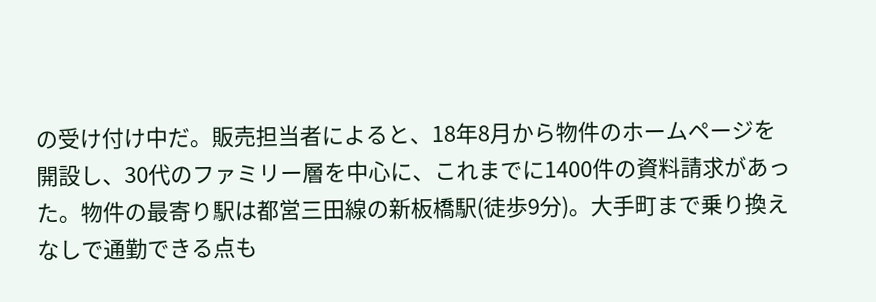の受け付け中だ。販売担当者によると、18年8月から物件のホームページを開設し、30代のファミリー層を中心に、これまでに1400件の資料請求があった。物件の最寄り駅は都営三田線の新板橋駅(徒歩9分)。大手町まで乗り換えなしで通勤できる点も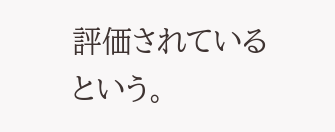評価されているという。